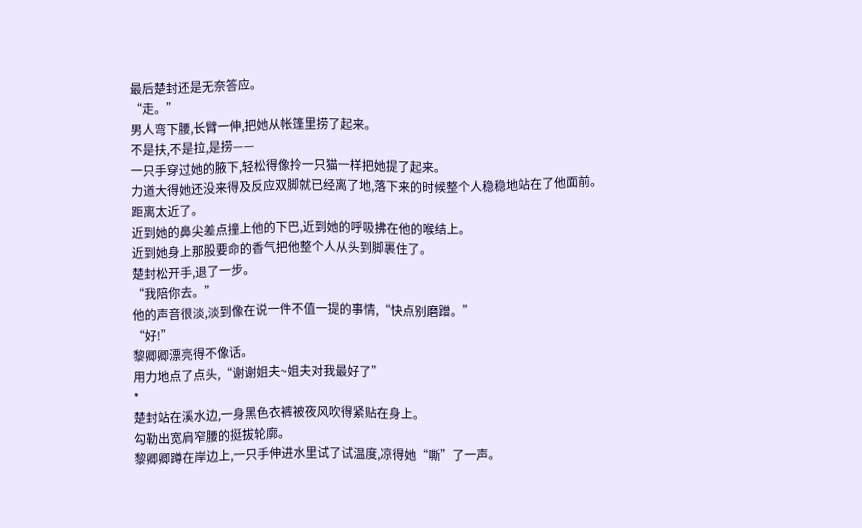最后楚封还是无奈答应。
“走。”
男人弯下腰,长臂一伸,把她从帐篷里捞了起来。
不是扶,不是拉,是捞——
一只手穿过她的腋下,轻松得像拎一只猫一样把她提了起来。
力道大得她还没来得及反应双脚就已经离了地,落下来的时候整个人稳稳地站在了他面前。
距离太近了。
近到她的鼻尖差点撞上他的下巴,近到她的呼吸拂在他的喉结上。
近到她身上那股要命的香气把他整个人从头到脚裹住了。
楚封松开手,退了一步。
“我陪你去。”
他的声音很淡,淡到像在说一件不值一提的事情,“快点别磨蹭。”
“好!”
黎卿卿漂亮得不像话。
用力地点了点头,“谢谢姐夫~姐夫对我最好了”
*
楚封站在溪水边,一身黑色衣裤被夜风吹得紧贴在身上。
勾勒出宽肩窄腰的挺拔轮廓。
黎卿卿蹲在岸边上,一只手伸进水里试了试温度,凉得她“嘶”了一声。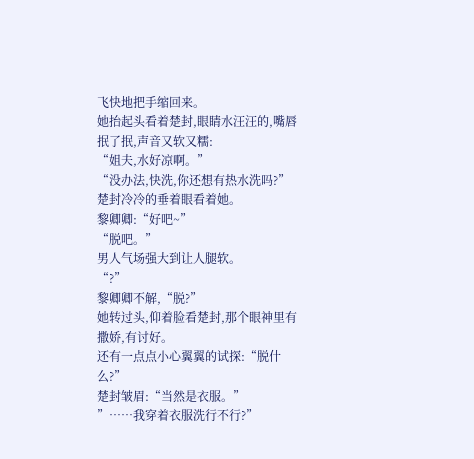飞快地把手缩回来。
她抬起头看着楚封,眼睛水汪汪的,嘴唇抿了抿,声音又软又糯:
“姐夫,水好凉啊。”
“没办法,快洗,你还想有热水洗吗?”
楚封冷冷的垂着眼看着她。
黎卿卿:“好吧~”
“脱吧。”
男人气场强大到让人腿软。
“?”
黎卿卿不解,“脱?”
她转过头,仰着脸看楚封,那个眼神里有撒娇,有讨好。
还有一点点小心翼翼的试探:“脱什么?”
楚封皱眉:“当然是衣服。”
”……我穿着衣服洗行不行?”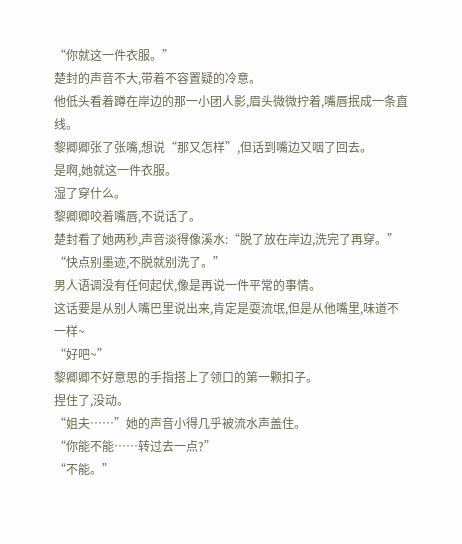“你就这一件衣服。”
楚封的声音不大,带着不容置疑的冷意。
他低头看着蹲在岸边的那一小团人影,眉头微微拧着,嘴唇抿成一条直线。
黎卿卿张了张嘴,想说“那又怎样”,但话到嘴边又咽了回去。
是啊,她就这一件衣服。
湿了穿什么。
黎卿卿咬着嘴唇,不说话了。
楚封看了她两秒,声音淡得像溪水:“脱了放在岸边,洗完了再穿。”
“快点别墨迹,不脱就别洗了。”
男人语调没有任何起伏,像是再说一件平常的事情。
这话要是从别人嘴巴里说出来,肯定是耍流氓,但是从他嘴里,味道不一样~
“好吧~”
黎卿卿不好意思的手指搭上了领口的第一颗扣子。
捏住了,没动。
“姐夫……”她的声音小得几乎被流水声盖住。
“你能不能……转过去一点?”
“不能。”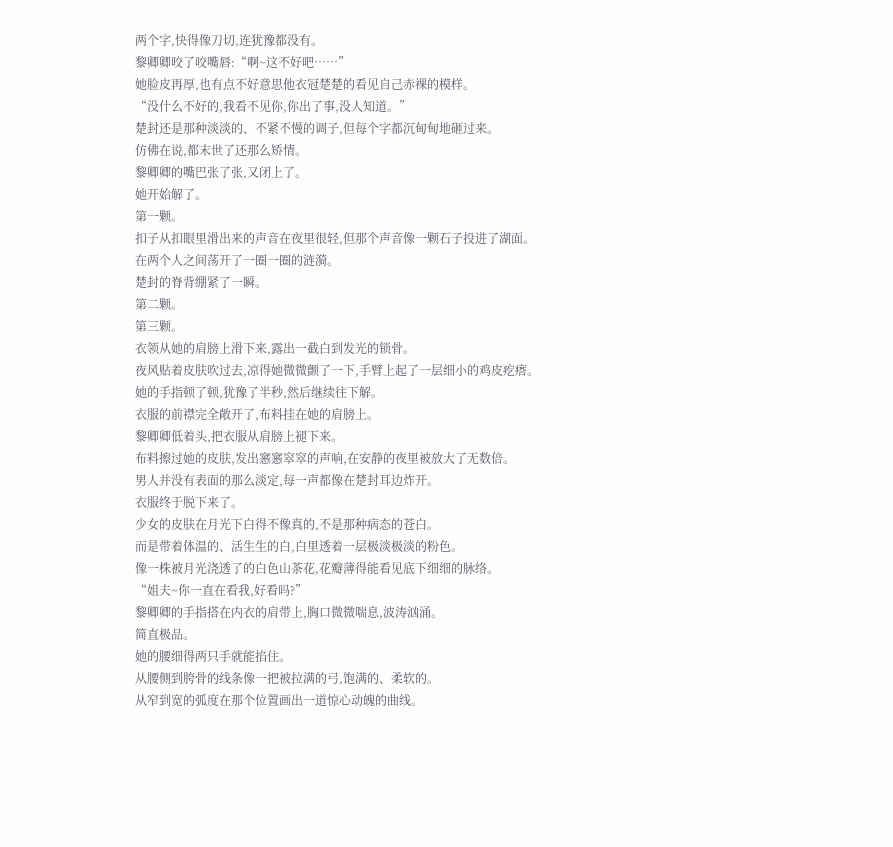两个字,快得像刀切,连犹豫都没有。
黎卿卿咬了咬嘴唇:“啊~这不好吧……”
她脸皮再厚,也有点不好意思他衣冠楚楚的看见自己赤裸的模样。
“没什么不好的,我看不见你,你出了事,没人知道。”
楚封还是那种淡淡的、不紧不慢的调子,但每个字都沉甸甸地砸过来。
仿佛在说,都末世了还那么矫情。
黎卿卿的嘴巴张了张,又闭上了。
她开始解了。
第一颗。
扣子从扣眼里滑出来的声音在夜里很轻,但那个声音像一颗石子投进了湖面。
在两个人之间荡开了一圈一圈的涟漪。
楚封的脊背绷紧了一瞬。
第二颗。
第三颗。
衣领从她的肩膀上滑下来,露出一截白到发光的锁骨。
夜风贴着皮肤吹过去,凉得她微微颤了一下,手臂上起了一层细小的鸡皮疙瘩。
她的手指顿了顿,犹豫了半秒,然后继续往下解。
衣服的前襟完全敞开了,布料挂在她的肩膀上。
黎卿卿低着头,把衣服从肩膀上褪下来。
布料擦过她的皮肤,发出窸窸窣窣的声响,在安静的夜里被放大了无数倍。
男人并没有表面的那么淡定,每一声都像在楚封耳边炸开。
衣服终于脱下来了。
少女的皮肤在月光下白得不像真的,不是那种病态的苍白。
而是带着体温的、活生生的白,白里透着一层极淡极淡的粉色。
像一株被月光浇透了的白色山茶花,花瓣薄得能看见底下细细的脉络。
“姐夫~你一直在看我,好看吗?”
黎卿卿的手指搭在内衣的肩带上,胸口微微喘息,波涛汹涌。
简直极品。
她的腰细得两只手就能掐住。
从腰侧到胯骨的线条像一把被拉满的弓,饱满的、柔软的。
从窄到宽的弧度在那个位置画出一道惊心动魄的曲线。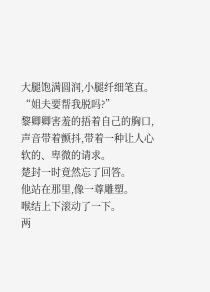大腿饱满圆润,小腿纤细笔直。
“姐夫要帮我脱吗?”
黎卿卿害羞的捂着自己的胸口,声音带着颤抖,带着一种让人心软的、卑微的请求。
楚封一时竟然忘了回答。
他站在那里,像一尊雕塑。
喉结上下滚动了一下。
两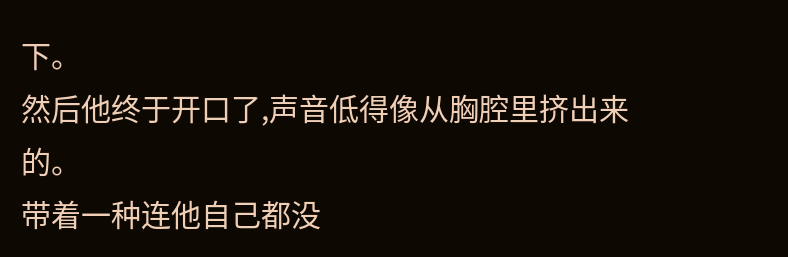下。
然后他终于开口了,声音低得像从胸腔里挤出来的。
带着一种连他自己都没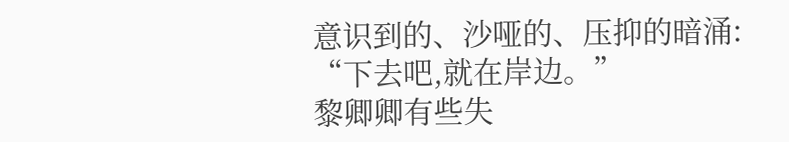意识到的、沙哑的、压抑的暗涌:
“下去吧,就在岸边。”
黎卿卿有些失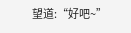望道:“好吧~”